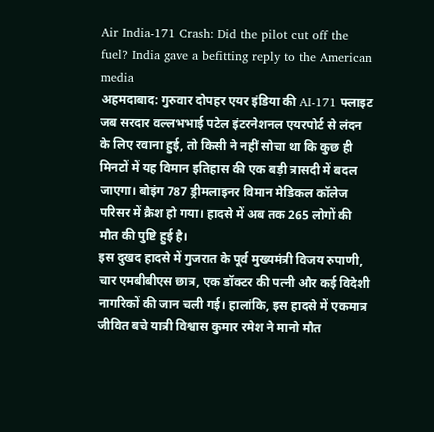Air India-171 Crash: Did the pilot cut off the fuel? India gave a befitting reply to the American media
अहमदाबाद: गुरुवार दोपहर एयर इंडिया की AI-171 फ्लाइट जब सरदार वल्लभभाई पटेल इंटरनेशनल एयरपोर्ट से लंदन के लिए रवाना हुई, तो किसी ने नहीं सोचा था कि कुछ ही मिनटों में यह विमान इतिहास की एक बड़ी त्रासदी में बदल जाएगा। बोइंग 787 ड्रीमलाइनर विमान मेडिकल कॉलेज परिसर में क्रैश हो गया। हादसे में अब तक 265 लोगों की मौत की पुष्टि हुई है।
इस दुखद हादसे में गुजरात के पूर्व मुख्यमंत्री विजय रुपाणी, चार एमबीबीएस छात्र, एक डॉक्टर की पत्नी और कई विदेशी नागरिकों की जान चली गई। हालांकि, इस हादसे में एकमात्र जीवित बचे यात्री विश्वास कुमार रमेश ने मानो मौत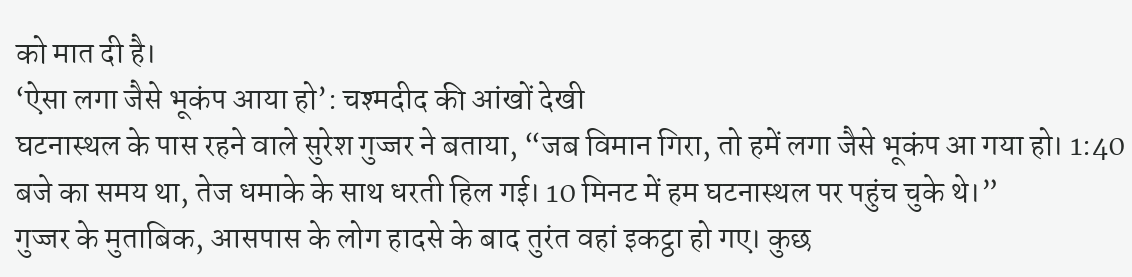को मात दी है।
‘ऐसा लगा जैसे भूकंप आया हो’: चश्मदीद की आंखों देखी
घटनास्थल के पास रहने वाले सुरेश गुज्जर ने बताया, “जब विमान गिरा, तो हमें लगा जैसे भूकंप आ गया हो। 1:40 बजे का समय था, तेज धमाके के साथ धरती हिल गई। 10 मिनट में हम घटनास्थल पर पहुंच चुके थे।”
गुज्जर के मुताबिक, आसपास के लोग हादसे के बाद तुरंत वहां इकट्ठा हो गए। कुछ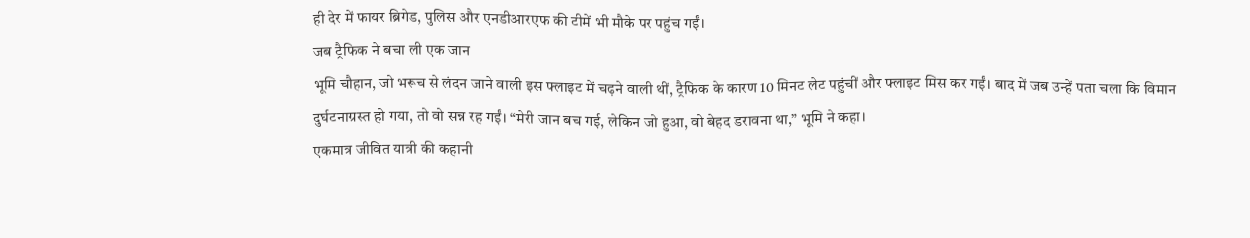ही देर में फायर ब्रिगेड, पुलिस और एनडीआरएफ की टीमें भी मौके पर पहुंच गईं।
जब ट्रैफिक ने बचा ली एक जान
भूमि चौहान, जो भरूच से लंदन जाने वाली इस फ्लाइट में चढ़ने वाली थीं, ट्रैफिक के कारण 10 मिनट लेट पहुंचीं और फ्लाइट मिस कर गईं। बाद में जब उन्हें पता चला कि विमान दुर्घटनाग्रस्त हो गया, तो वो सन्न रह गईं। “मेरी जान बच गई, लेकिन जो हुआ, वो बेहद डरावना था,” भूमि ने कहा।
एकमात्र जीवित यात्री की कहानी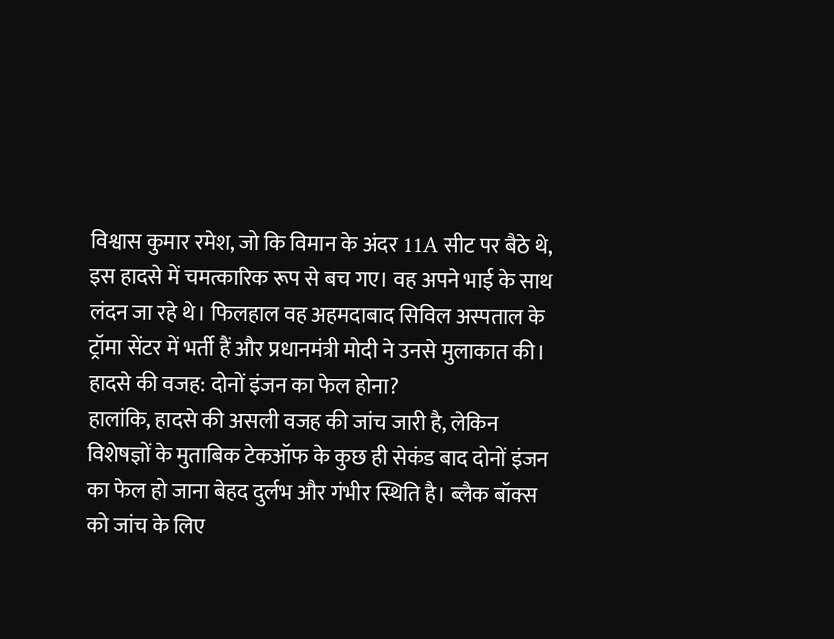विश्वास कुमार रमेश, जो कि विमान के अंदर 11A सीट पर बैठे थे, इस हादसे में चमत्कारिक रूप से बच गए। वह अपने भाई के साथ लंदन जा रहे थे। फिलहाल वह अहमदाबाद सिविल अस्पताल के ट्रॉमा सेंटर में भर्ती हैं और प्रधानमंत्री मोदी ने उनसे मुलाकात की।
हादसे की वजह: दोनों इंजन का फेल होना?
हालांकि, हादसे की असली वजह की जांच जारी है, लेकिन विशेषज्ञों के मुताबिक टेकऑफ के कुछ ही सेकंड बाद दोनों इंजन का फेल हो जाना बेहद दुर्लभ और गंभीर स्थिति है। ब्लैक बॉक्स को जांच के लिए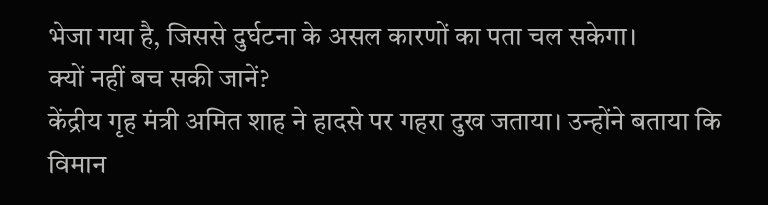भेजा गया है, जिससे दुर्घटना के असल कारणों का पता चल सकेगा।
क्यों नहीं बच सकी जानें?
केंद्रीय गृह मंत्री अमित शाह ने हादसे पर गहरा दुख जताया। उन्होंने बताया कि विमान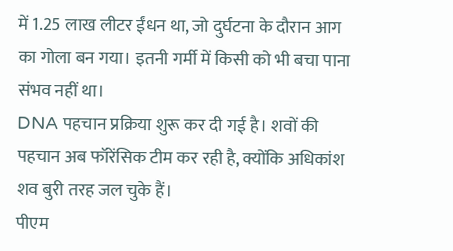में 1.25 लाख लीटर ईंधन था, जो दुर्घटना के दौरान आग का गोला बन गया। इतनी गर्मी में किसी को भी बचा पाना संभव नहीं था।
DNA पहचान प्रक्रिया शुरू कर दी गई है। शवों की पहचान अब फॉरेंसिक टीम कर रही है, क्योंकि अधिकांश शव बुरी तरह जल चुके हैं।
पीएम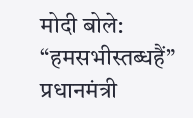मोदी बोले: “हमसभीस्तब्धहैं”
प्रधानमंत्री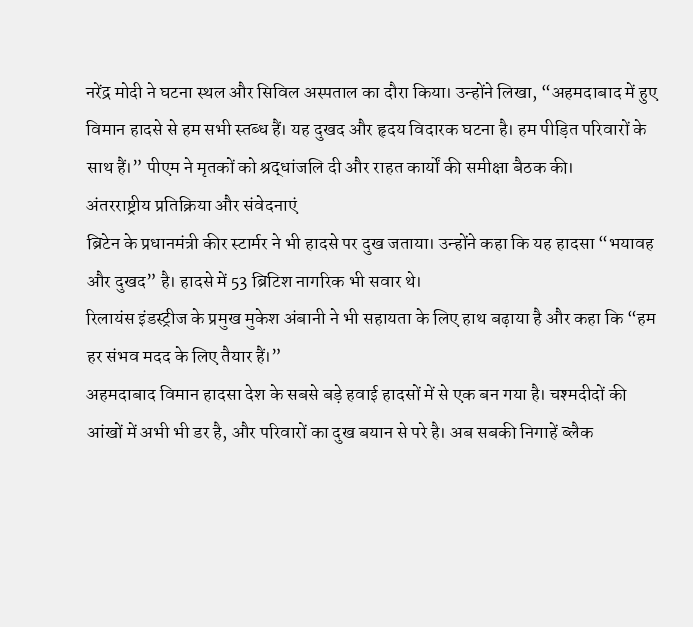नरेंद्र मोदी ने घटना स्थल और सिविल अस्पताल का दौरा किया। उन्होंने लिखा, “अहमदाबाद में हुए विमान हादसे से हम सभी स्तब्ध हैं। यह दुखद और हृदय विदारक घटना है। हम पीड़ित परिवारों के साथ हैं।” पीएम ने मृतकों को श्रद्धांजलि दी और राहत कार्यों की समीक्षा बैठक की।
अंतरराष्ट्रीय प्रतिक्रिया और संवेदनाएं
ब्रिटेन के प्रधानमंत्री कीर स्टार्मर ने भी हादसे पर दुख जताया। उन्होंने कहा कि यह हादसा “भयावह और दुखद” है। हादसे में 53 ब्रिटिश नागरिक भी सवार थे।
रिलायंस इंडस्ट्रीज के प्रमुख मुकेश अंबानी ने भी सहायता के लिए हाथ बढ़ाया है और कहा कि “हम हर संभव मदद के लिए तैयार हैं।”
अहमदाबाद विमान हादसा देश के सबसे बड़े हवाई हादसों में से एक बन गया है। चश्मदीदों की आंखों में अभी भी डर है, और परिवारों का दुख बयान से परे है। अब सबकी निगाहें ब्लैक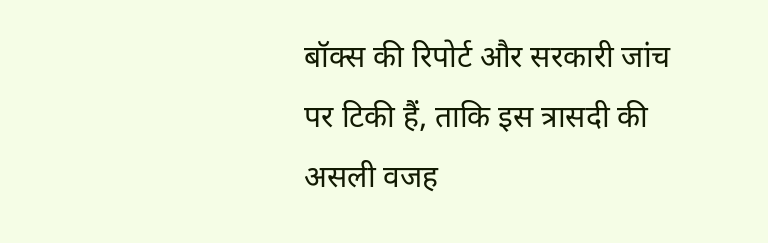बॉक्स की रिपोर्ट और सरकारी जांच पर टिकी हैं, ताकि इस त्रासदी की असली वजह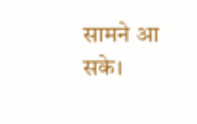सामने आ सके।